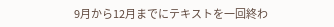9月から12月までにテキストを一回終わ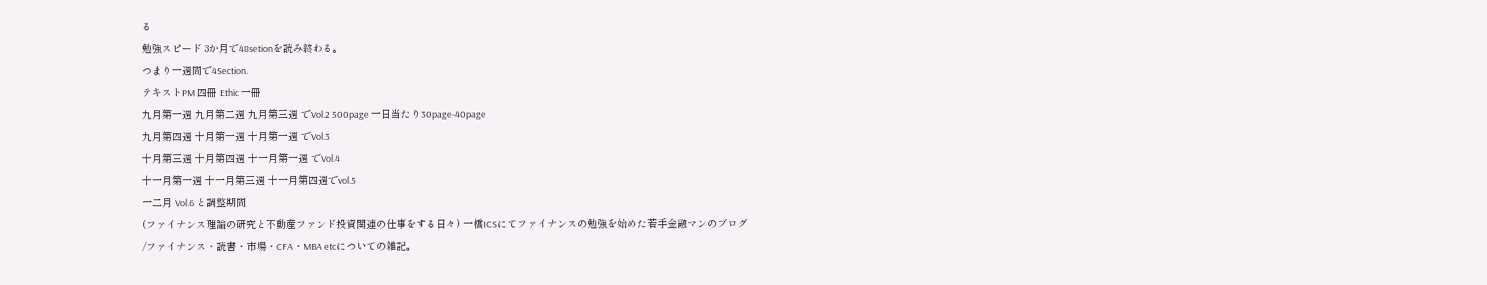る
勉強スピード 3か月で48setionを読み終わる。
つまり一週間で4Section.
テキストPM 四冊 Ethic 一冊
九月第一週 九月第二週 九月第三週 でVol.2 500page 一日当たり30page-40page
九月第四週 十月第一週 十月第一週 でVol.3
十月第三週 十月第四週 十一月第一週 でVol.4
十一月第一週 十一月第三週 十一月第四週でvol.5
一二月 Vol.6 と調整期間
(ファイナンス理論の研究と不動産ファンド投資関連の仕事をする日々) 一橋ICSにてファイナンスの勉強を始めた若手金融マンのブログ /ファイナンス・読書・市場・CFA・MBA etcについての雑記。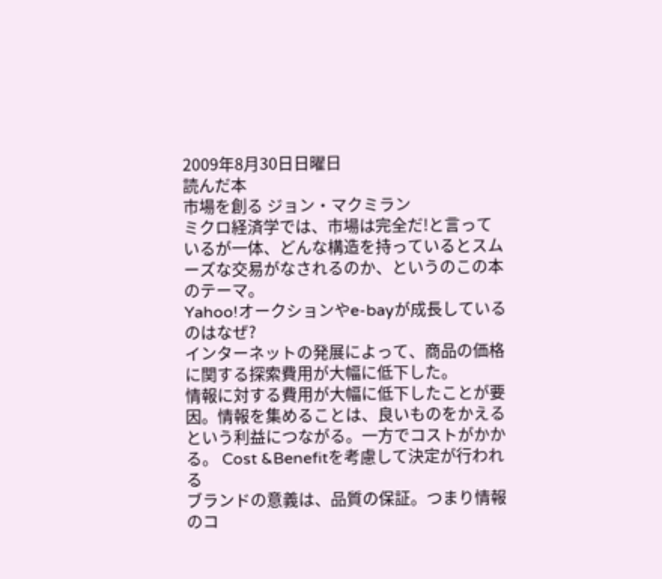2009年8月30日日曜日
読んだ本
市場を創る ジョン・マクミラン
ミクロ経済学では、市場は完全だ!と言っているが一体、どんな構造を持っているとスムーズな交易がなされるのか、というのこの本のテーマ。
Yahoo!オークションやe-bayが成長しているのはなぜ?
インターネットの発展によって、商品の価格に関する探索費用が大幅に低下した。
情報に対する費用が大幅に低下したことが要因。情報を集めることは、良いものをかえるという利益につながる。一方でコストがかかる。 Cost &Benefitを考慮して決定が行われる
ブランドの意義は、品質の保証。つまり情報のコ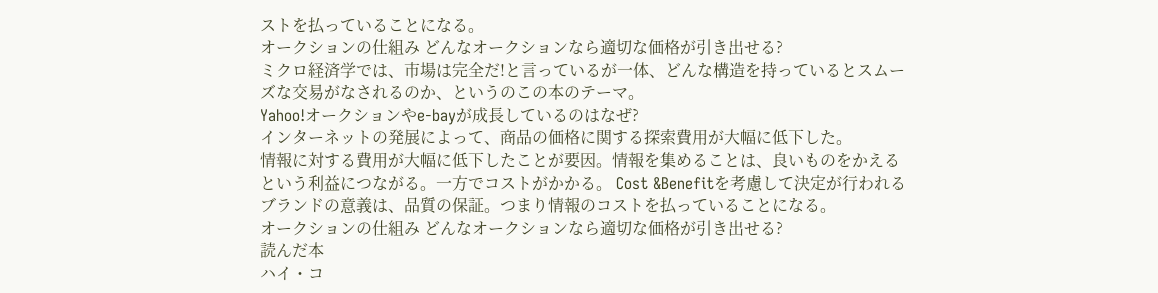ストを払っていることになる。
オークションの仕組み どんなオークションなら適切な価格が引き出せる?
ミクロ経済学では、市場は完全だ!と言っているが一体、どんな構造を持っているとスムーズな交易がなされるのか、というのこの本のテーマ。
Yahoo!オークションやe-bayが成長しているのはなぜ?
インターネットの発展によって、商品の価格に関する探索費用が大幅に低下した。
情報に対する費用が大幅に低下したことが要因。情報を集めることは、良いものをかえるという利益につながる。一方でコストがかかる。 Cost &Benefitを考慮して決定が行われる
ブランドの意義は、品質の保証。つまり情報のコストを払っていることになる。
オークションの仕組み どんなオークションなら適切な価格が引き出せる?
読んだ本
ハイ・コ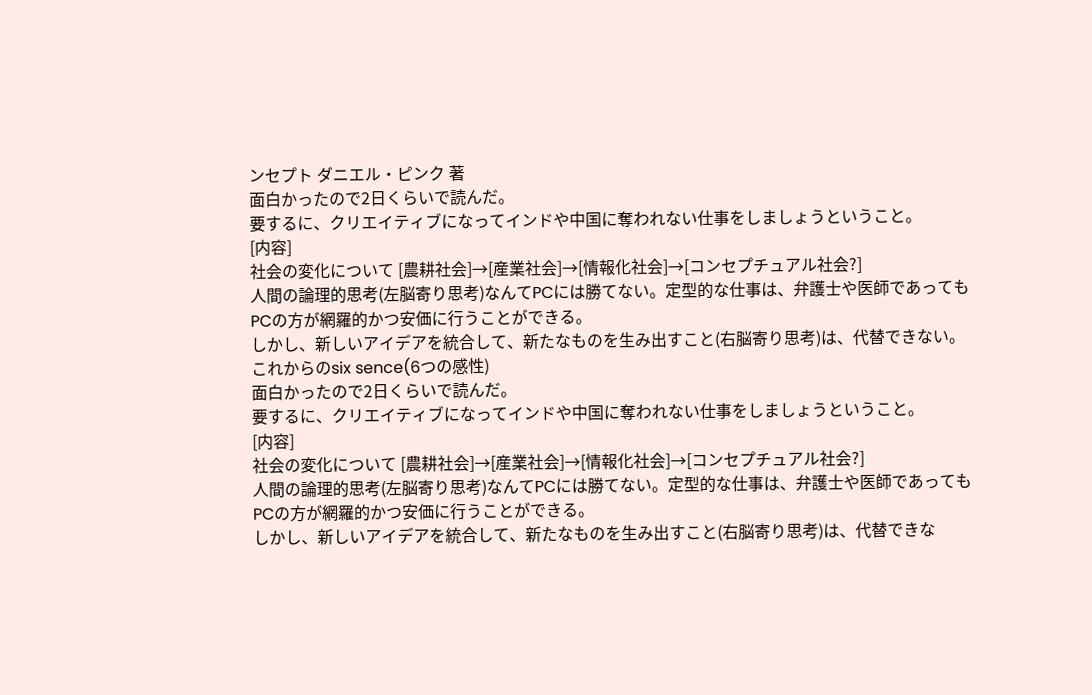ンセプト ダニエル・ピンク 著
面白かったので2日くらいで読んだ。
要するに、クリエイティブになってインドや中国に奪われない仕事をしましょうということ。
[内容]
社会の変化について [農耕社会]→[産業社会]→[情報化社会]→[コンセプチュアル社会?]
人間の論理的思考(左脳寄り思考)なんてPCには勝てない。定型的な仕事は、弁護士や医師であってもPCの方が網羅的かつ安価に行うことができる。
しかし、新しいアイデアを統合して、新たなものを生み出すこと(右脳寄り思考)は、代替できない。
これからのsix sence(6つの感性)
面白かったので2日くらいで読んだ。
要するに、クリエイティブになってインドや中国に奪われない仕事をしましょうということ。
[内容]
社会の変化について [農耕社会]→[産業社会]→[情報化社会]→[コンセプチュアル社会?]
人間の論理的思考(左脳寄り思考)なんてPCには勝てない。定型的な仕事は、弁護士や医師であってもPCの方が網羅的かつ安価に行うことができる。
しかし、新しいアイデアを統合して、新たなものを生み出すこと(右脳寄り思考)は、代替できな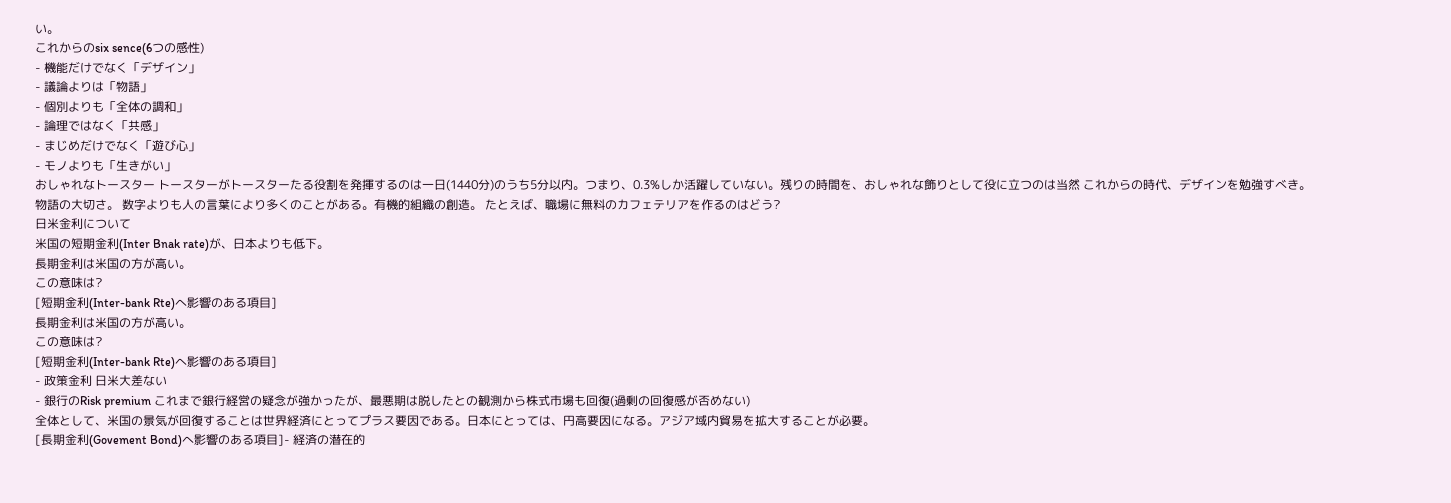い。
これからのsix sence(6つの感性)
- 機能だけでなく「デザイン」
- 議論よりは「物語」
- 個別よりも「全体の調和」
- 論理ではなく「共感」
- まじめだけでなく「遊び心」
- モノよりも「生きがい」
おしゃれなトースター トースターがトースターたる役割を発揮するのは一日(1440分)のうち5分以内。つまり、0.3%しか活躍していない。残りの時間を、おしゃれな飾りとして役に立つのは当然 これからの時代、デザインを勉強すべき。
物語の大切さ。 数字よりも人の言葉により多くのことがある。有機的組織の創造。 たとえば、職場に無料のカフェテリアを作るのはどう?
日米金利について
米国の短期金利(Inter Bnak rate)が、日本よりも低下。
長期金利は米国の方が高い。
この意味は?
[短期金利(Inter-bank Rte)へ影響のある項目]
長期金利は米国の方が高い。
この意味は?
[短期金利(Inter-bank Rte)へ影響のある項目]
- 政策金利 日米大差ない
- 銀行のRisk premium これまで銀行経営の疑念が強かったが、最悪期は脱したとの観測から株式市場も回復(過剰の回復感が否めない)
全体として、米国の景気が回復することは世界経済にとってプラス要因である。日本にとっては、円高要因になる。アジア域内貿易を拡大することが必要。
[長期金利(Govement Bond)へ影響のある項目]- 経済の潜在的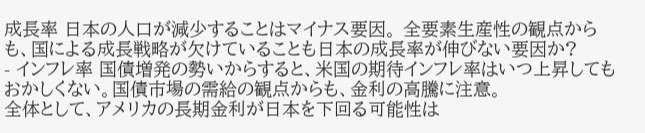成長率 日本の人口が減少することはマイナス要因。 全要素生産性の観点からも、国による成長戦略が欠けていることも日本の成長率が伸びない要因か?
- インフレ率 国債増発の勢いからすると、米国の期待インフレ率はいつ上昇してもおかしくない。国債市場の需給の観点からも、金利の高騰に注意。
全体として、アメリカの長期金利が日本を下回る可能性は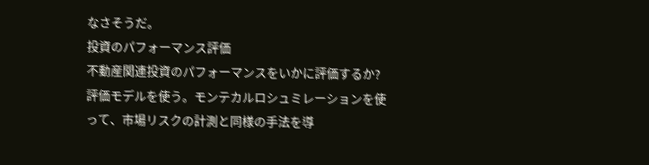なさそうだ。
投資のパフォーマンス評価
不動産関連投資のパフォーマンスをいかに評価するか?
評価モデルを使う。モンテカルロシュミレーションを使って、市場リスクの計測と同様の手法を導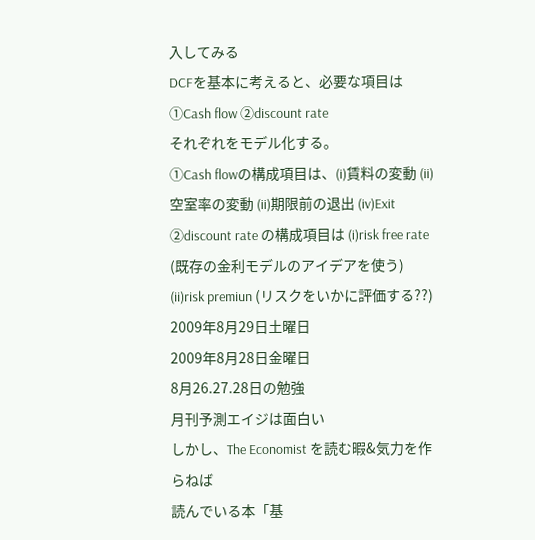入してみる
DCFを基本に考えると、必要な項目は①Cash flow ②discount rate
それぞれをモデル化する。
①Cash flowの構成項目は、(i)賃料の変動 (ii)空室率の変動 (ii)期限前の退出 (iv)Exit
②discount rate の構成項目は (i)risk free rate (既存の金利モデルのアイデアを使う) (ii)risk premiun (リスクをいかに評価する??)
2009年8月29日土曜日
2009年8月28日金曜日
8月26.27.28日の勉強
月刊予測エイジは面白い
しかし、The Economist を読む暇&気力を作らねば
読んでいる本「基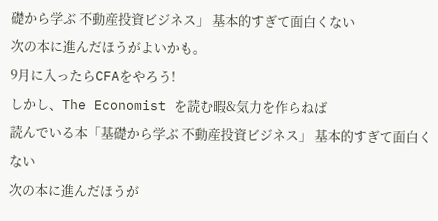礎から学ぶ 不動産投資ビジネス」 基本的すぎて面白くない
次の本に進んだほうがよいかも。
9月に入ったらCFAをやろう!
しかし、The Economist を読む暇&気力を作らねば
読んでいる本「基礎から学ぶ 不動産投資ビジネス」 基本的すぎて面白くない
次の本に進んだほうが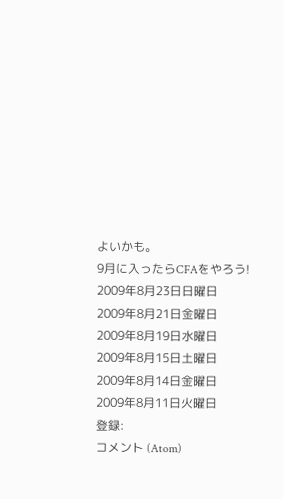よいかも。
9月に入ったらCFAをやろう!
2009年8月23日日曜日
2009年8月21日金曜日
2009年8月19日水曜日
2009年8月15日土曜日
2009年8月14日金曜日
2009年8月11日火曜日
登録:
コメント (Atom)